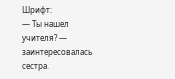Шрифт:
— Ты нашел учителя? — заинтересовалась сестра.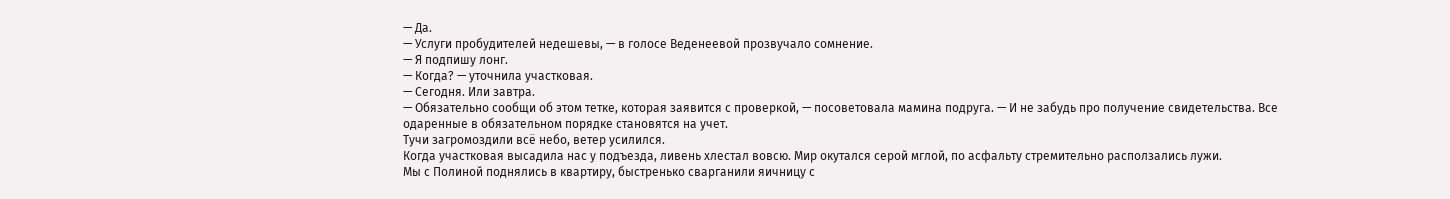— Да.
— Услуги пробудителей недешевы, — в голосе Веденеевой прозвучало сомнение.
— Я подпишу лонг.
— Когда? — уточнила участковая.
— Сегодня. Или завтра.
— Обязательно сообщи об этом тетке, которая заявится с проверкой, — посоветовала мамина подруга. — И не забудь про получение свидетельства. Все одаренные в обязательном порядке становятся на учет.
Тучи загромоздили всё небо, ветер усилился.
Когда участковая высадила нас у подъезда, ливень хлестал вовсю. Мир окутался серой мглой, по асфальту стремительно расползались лужи.
Мы с Полиной поднялись в квартиру, быстренько сварганили яичницу с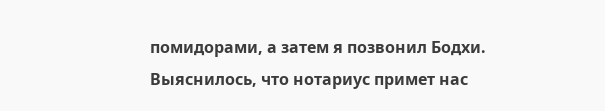помидорами, а затем я позвонил Бодхи. Выяснилось, что нотариус примет нас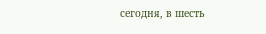сегодня, в шесть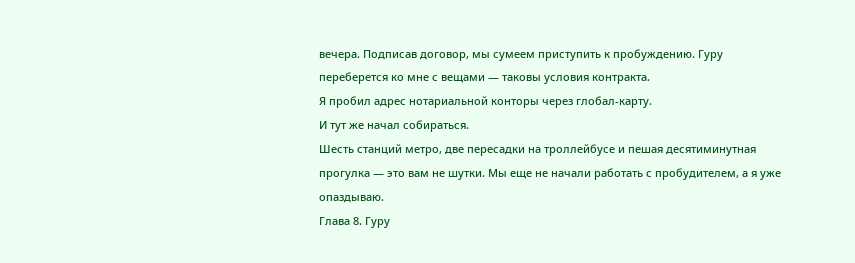вечера. Подписав договор, мы сумеем приступить к пробуждению. Гуру переберется ко мне с вещами — таковы условия контракта.
Я пробил адрес нотариальной конторы через глобал-карту.
И тут же начал собираться.
Шесть станций метро, две пересадки на троллейбусе и пешая десятиминутная прогулка — это вам не шутки. Мы еще не начали работать с пробудителем, а я уже опаздываю.
Глава 8. Гуру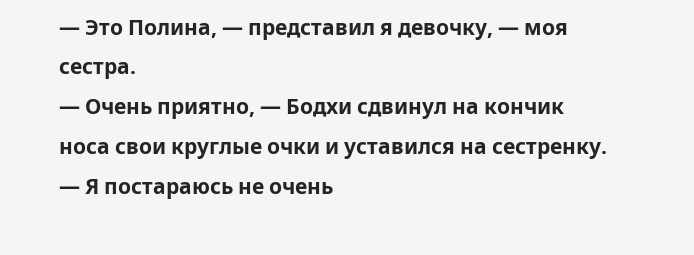— Это Полина, — представил я девочку, — моя сестра.
— Очень приятно, — Бодхи сдвинул на кончик носа свои круглые очки и уставился на сестренку. — Я постараюсь не очень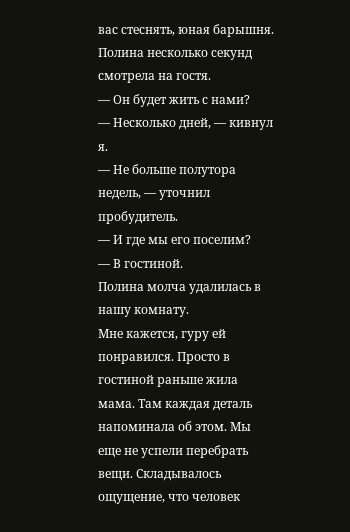вас стеснять, юная барышня.
Полина несколько секунд смотрела на гостя.
— Он будет жить с нами?
— Несколько дней, — кивнул я.
— Не больше полутора недель, — уточнил пробудитель.
— И где мы его поселим?
— В гостиной.
Полина молча удалилась в нашу комнату.
Мне кажется, гуру ей понравился. Просто в гостиной раньше жила мама. Там каждая деталь напоминала об этом. Мы еще не успели перебрать вещи. Складывалось ощущение, что человек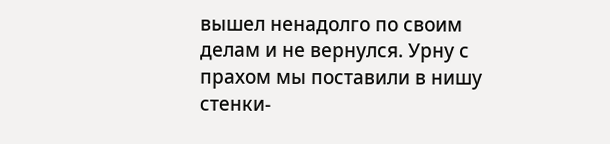вышел ненадолго по своим делам и не вернулся. Урну с прахом мы поставили в нишу стенки-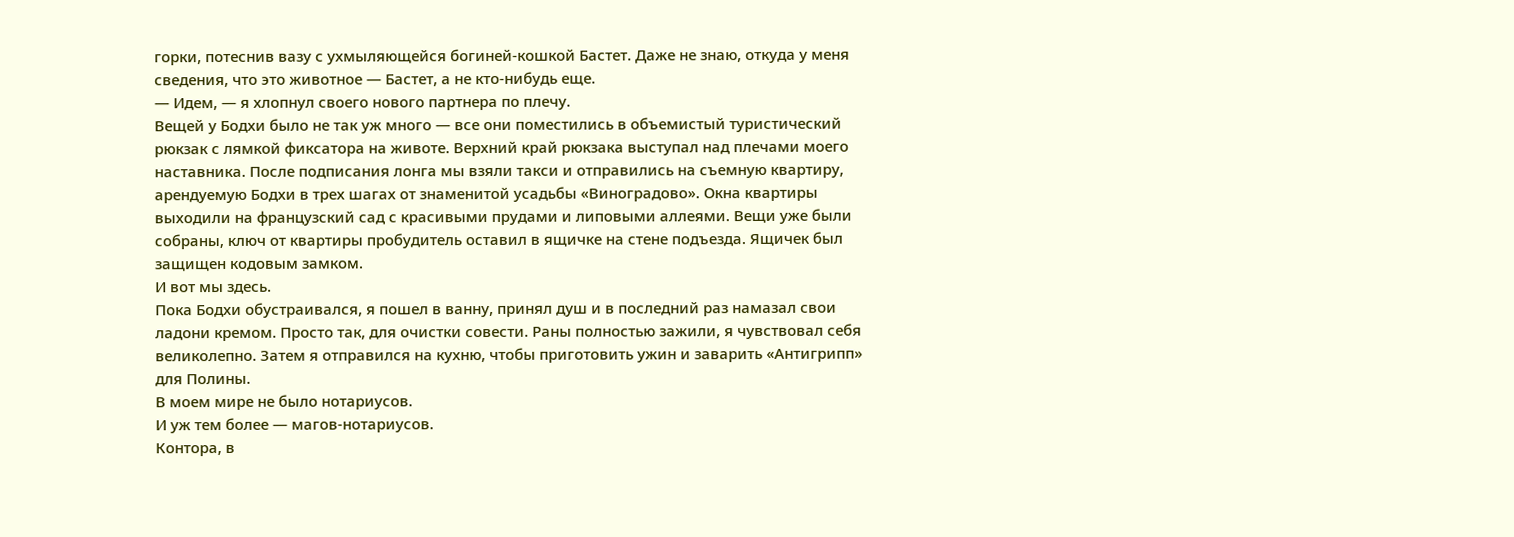горки, потеснив вазу с ухмыляющейся богиней-кошкой Бастет. Даже не знаю, откуда у меня сведения, что это животное — Бастет, а не кто-нибудь еще.
— Идем, — я хлопнул своего нового партнера по плечу.
Вещей у Бодхи было не так уж много — все они поместились в объемистый туристический рюкзак с лямкой фиксатора на животе. Верхний край рюкзака выступал над плечами моего наставника. После подписания лонга мы взяли такси и отправились на съемную квартиру, арендуемую Бодхи в трех шагах от знаменитой усадьбы «Виноградово». Окна квартиры выходили на французский сад с красивыми прудами и липовыми аллеями. Вещи уже были собраны, ключ от квартиры пробудитель оставил в ящичке на стене подъезда. Ящичек был защищен кодовым замком.
И вот мы здесь.
Пока Бодхи обустраивался, я пошел в ванну, принял душ и в последний раз намазал свои ладони кремом. Просто так, для очистки совести. Раны полностью зажили, я чувствовал себя великолепно. Затем я отправился на кухню, чтобы приготовить ужин и заварить «Антигрипп» для Полины.
В моем мире не было нотариусов.
И уж тем более — магов-нотариусов.
Контора, в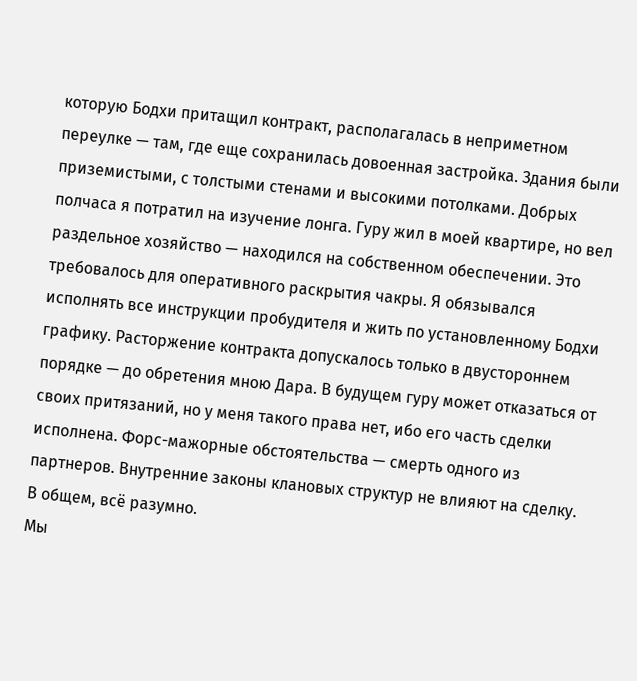которую Бодхи притащил контракт, располагалась в неприметном переулке — там, где еще сохранилась довоенная застройка. Здания были приземистыми, с толстыми стенами и высокими потолками. Добрых полчаса я потратил на изучение лонга. Гуру жил в моей квартире, но вел раздельное хозяйство — находился на собственном обеспечении. Это требовалось для оперативного раскрытия чакры. Я обязывался исполнять все инструкции пробудителя и жить по установленному Бодхи графику. Расторжение контракта допускалось только в двустороннем порядке — до обретения мною Дара. В будущем гуру может отказаться от своих притязаний, но у меня такого права нет, ибо его часть сделки исполнена. Форс-мажорные обстоятельства — смерть одного из партнеров. Внутренние законы клановых структур не влияют на сделку.
В общем, всё разумно.
Мы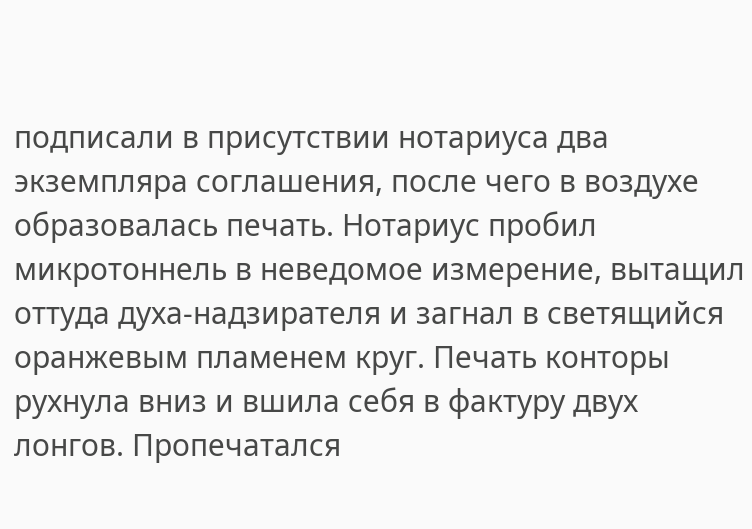подписали в присутствии нотариуса два экземпляра соглашения, после чего в воздухе образовалась печать. Нотариус пробил микротоннель в неведомое измерение, вытащил оттуда духа-надзирателя и загнал в светящийся оранжевым пламенем круг. Печать конторы рухнула вниз и вшила себя в фактуру двух лонгов. Пропечатался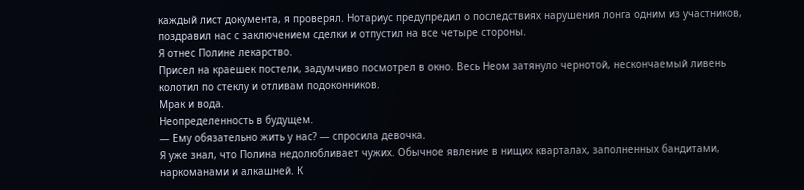каждый лист документа, я проверял. Нотариус предупредил о последствиях нарушения лонга одним из участников, поздравил нас с заключением сделки и отпустил на все четыре стороны.
Я отнес Полине лекарство.
Присел на краешек постели, задумчиво посмотрел в окно. Весь Неом затянуло чернотой, нескончаемый ливень колотил по стеклу и отливам подоконников.
Мрак и вода.
Неопределенность в будущем.
— Ему обязательно жить у нас? — спросила девочка.
Я уже знал, что Полина недолюбливает чужих. Обычное явление в нищих кварталах, заполненных бандитами, наркоманами и алкашней. К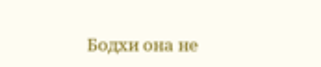Бодхи она не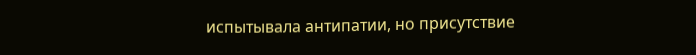испытывала антипатии, но присутствие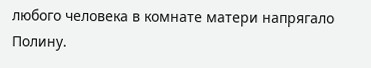любого человека в комнате матери напрягало Полину.